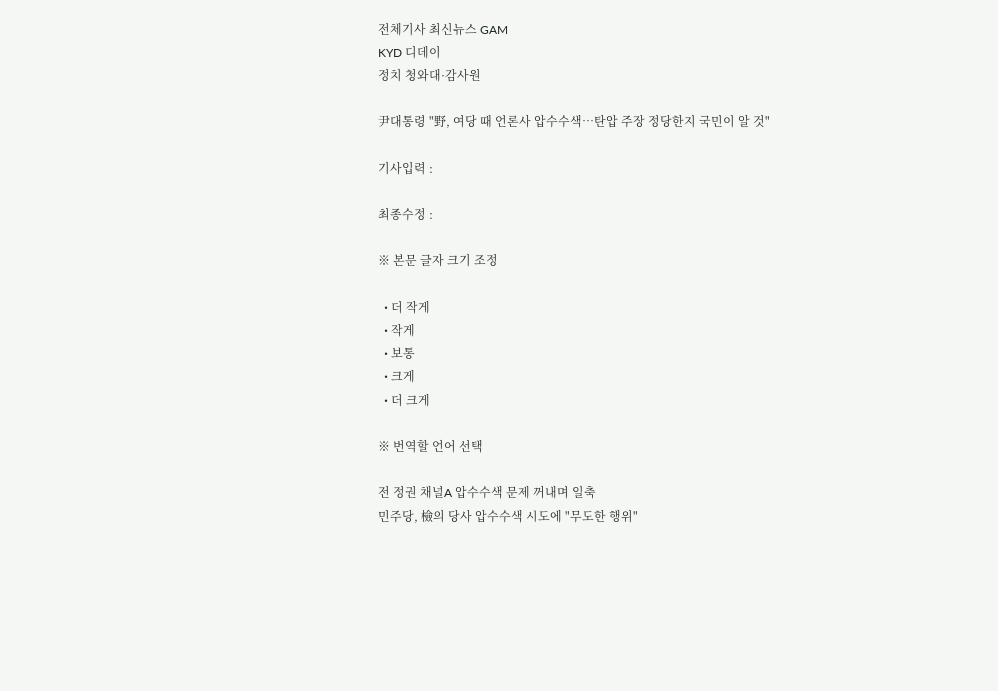전체기사 최신뉴스 GAM
KYD 디데이
정치 청와대·감사원

尹대통령 "野, 여당 때 언론사 압수수색…탄압 주장 정당한지 국민이 알 것"

기사입력 :

최종수정 :

※ 본문 글자 크기 조정

  • 더 작게
  • 작게
  • 보통
  • 크게
  • 더 크게

※ 번역할 언어 선택

전 정권 채널A 압수수색 문제 꺼내며 일축
민주당, 檢의 당사 압수수색 시도에 "무도한 행위"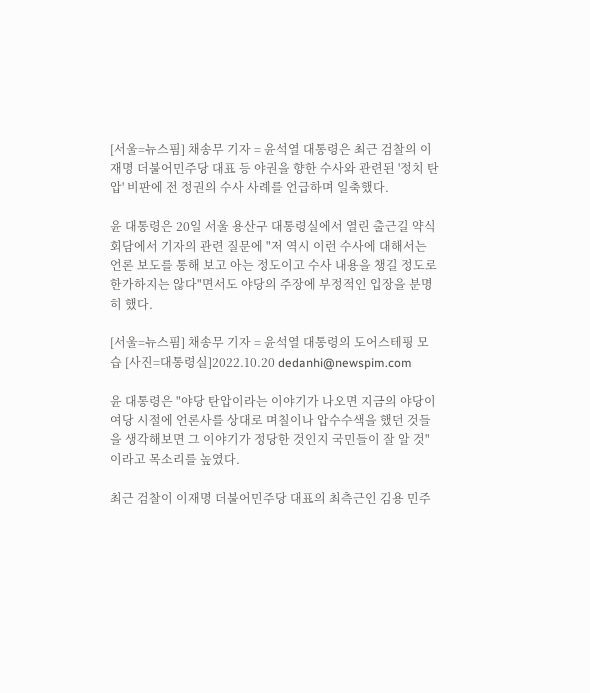[서울=뉴스핌] 채송무 기자 = 윤석열 대통령은 최근 검찰의 이재명 더불어민주당 대표 등 야권을 향한 수사와 관련된 '정치 탄압' 비판에 전 정권의 수사 사례를 언급하며 일축했다.

윤 대통령은 20일 서울 용산구 대통령실에서 열린 출근길 약식회담에서 기자의 관련 질문에 "저 역시 이런 수사에 대해서는 언론 보도를 통해 보고 아는 정도이고 수사 내용을 챙길 정도로 한가하지는 않다"면서도 야당의 주장에 부정적인 입장을 분명히 했다.

[서울=뉴스핌] 채송무 기자 = 윤석열 대통령의 도어스테핑 모습 [사진=대통령실]2022.10.20 dedanhi@newspim.com

윤 대통령은 "야당 탄압이라는 이야기가 나오면 지금의 야당이 여당 시절에 언론사를 상대로 며칠이나 압수수색을 했던 것들을 생각해보면 그 이야기가 정당한 것인지 국민들이 잘 알 것"이라고 목소리를 높였다.

최근 검찰이 이재명 더불어민주당 대표의 최측근인 김용 민주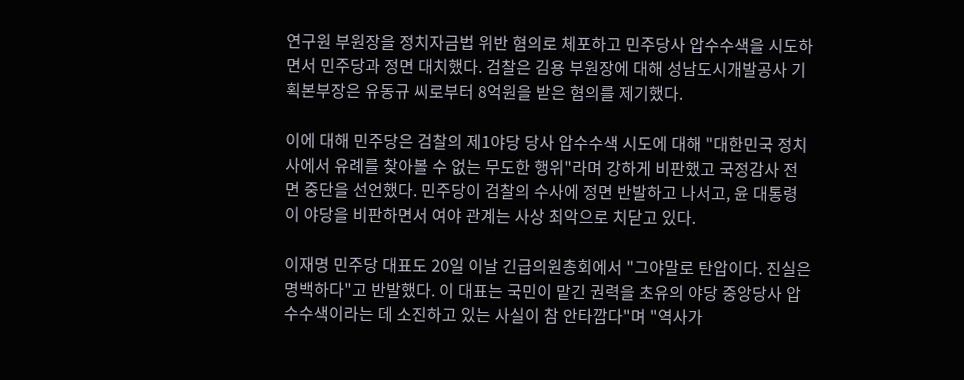연구원 부원장을 정치자금법 위반 혐의로 체포하고 민주당사 압수수색을 시도하면서 민주당과 정면 대치했다. 검찰은 김용 부원장에 대해 성남도시개발공사 기획본부장은 유동규 씨로부터 8억원을 받은 혐의를 제기했다.

이에 대해 민주당은 검찰의 제1야당 당사 압수수색 시도에 대해 "대한민국 정치사에서 유례를 찾아볼 수 없는 무도한 행위"라며 강하게 비판했고 국정감사 전면 중단을 선언했다. 민주당이 검찰의 수사에 정면 반발하고 나서고, 윤 대통령이 야당을 비판하면서 여야 관계는 사상 최악으로 치닫고 있다.

이재명 민주당 대표도 20일 이날 긴급의원총회에서 "그야말로 탄압이다. 진실은 명백하다"고 반발했다. 이 대표는 국민이 맡긴 권력을 초유의 야당 중앙당사 압수수색이라는 데 소진하고 있는 사실이 참 안타깝다"며 "역사가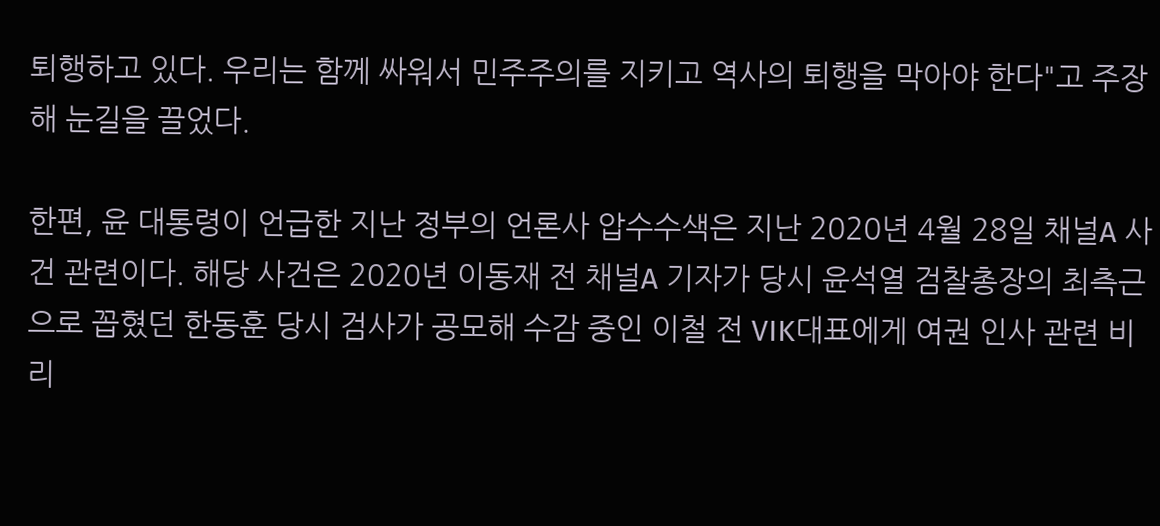퇴행하고 있다. 우리는 함께 싸워서 민주주의를 지키고 역사의 퇴행을 막아야 한다"고 주장해 눈길을 끌었다.

한편, 윤 대통령이 언급한 지난 정부의 언론사 압수수색은 지난 2020년 4월 28일 채널A 사건 관련이다. 해당 사건은 2020년 이동재 전 채널A 기자가 당시 윤석열 검찰총장의 최측근으로 꼽혔던 한동훈 당시 검사가 공모해 수감 중인 이철 전 VIK대표에게 여권 인사 관련 비리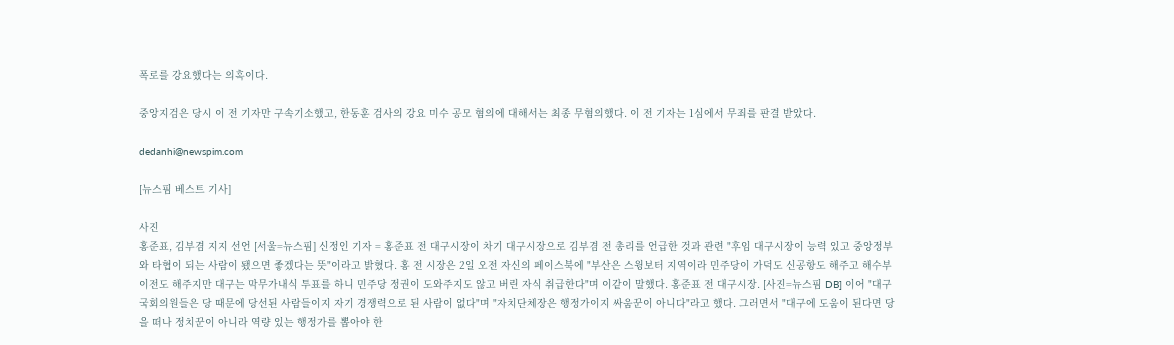폭로를 강요했다는 의혹이다.

중앙지검은 당시 이 전 기자만 구속기소했고, 한동훈 검사의 강요 미수 공모 혐의에 대해서는 최종 무혐의했다. 이 전 기자는 1심에서 무죄를 판결 받았다.

dedanhi@newspim.com

[뉴스핌 베스트 기사]

사진
홍준표, 김부겸 지지 선언 [서울=뉴스핌] 신정인 기자 = 홍준표 전 대구시장이 차기 대구시장으로 김부겸 전 총리를 언급한 것과 관련 "후임 대구시장이 능력 있고 중앙정부와 타협이 되는 사람이 됐으면 좋겠다는 뜻"이라고 밝혔다. 홍 전 시장은 2일 오전 자신의 페이스북에 "부산은 스윙보터 지역이라 민주당이 가덕도 신공항도 해주고 해수부 이전도 해주지만 대구는 막무가내식 투표를 하니 민주당 정권이 도와주지도 않고 버린 자식 취급한다"며 이같이 말했다. 홍준표 전 대구시장. [사진=뉴스핌 DB] 이어 "대구 국회의원들은 당 때문에 당선된 사람들이지 자기 경쟁력으로 된 사람이 없다"며 "자치단체장은 행정가이지 싸움꾼이 아니다"라고 했다. 그러면서 "대구에 도움이 된다면 당을 떠나 정치꾼이 아니라 역량 있는 행정가를 뽑아야 한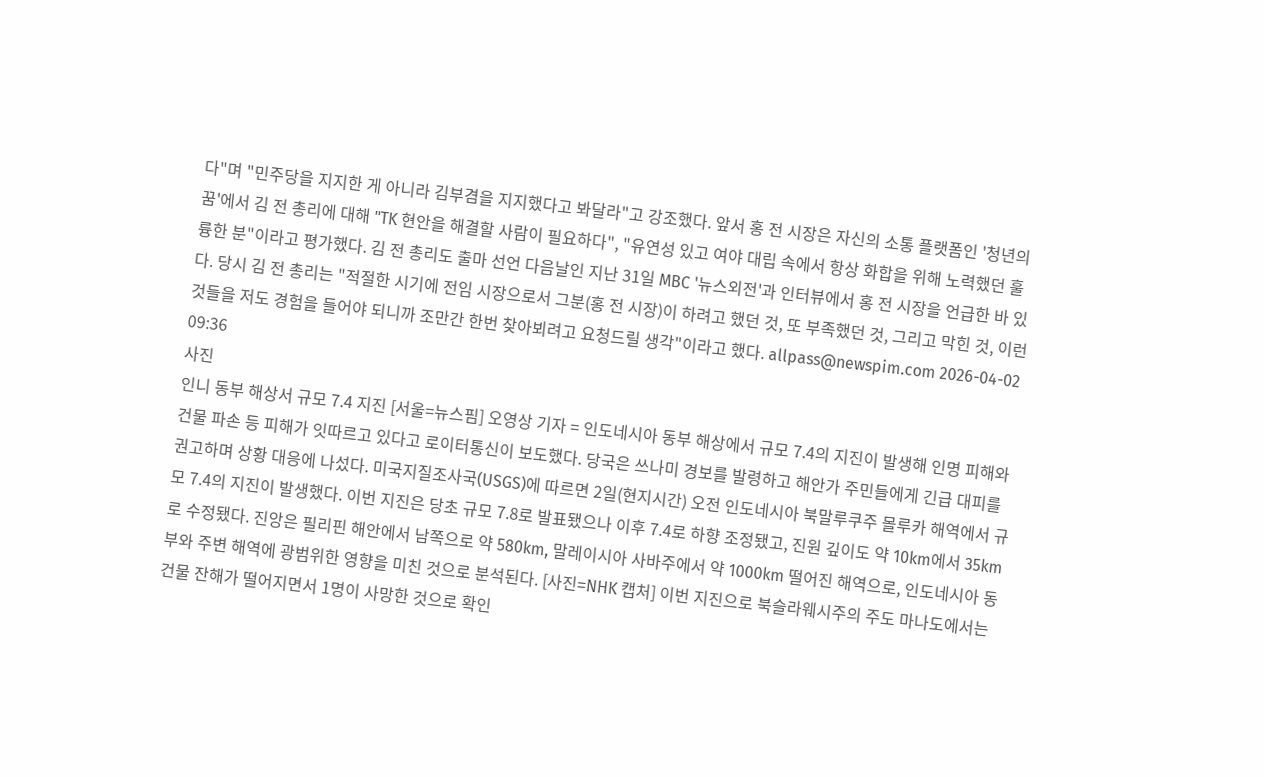다"며 "민주당을 지지한 게 아니라 김부겸을 지지했다고 봐달라"고 강조했다. 앞서 홍 전 시장은 자신의 소통 플랫폼인 '청년의꿈'에서 김 전 총리에 대해 "TK 현안을 해결할 사람이 필요하다", "유연성 있고 여야 대립 속에서 항상 화합을 위해 노력했던 훌륭한 분"이라고 평가했다. 김 전 총리도 출마 선언 다음날인 지난 31일 MBC '뉴스외전'과 인터뷰에서 홍 전 시장을 언급한 바 있다. 당시 김 전 총리는 "적절한 시기에 전임 시장으로서 그분(홍 전 시장)이 하려고 했던 것, 또 부족했던 것, 그리고 막힌 것, 이런 것들을 저도 경험을 들어야 되니까 조만간 한번 찾아뵈려고 요청드릴 생각"이라고 했다. allpass@newspim.com 2026-04-02 09:36
사진
인니 동부 해상서 규모 7.4 지진 [서울=뉴스핌] 오영상 기자 = 인도네시아 동부 해상에서 규모 7.4의 지진이 발생해 인명 피해와 건물 파손 등 피해가 잇따르고 있다고 로이터통신이 보도했다. 당국은 쓰나미 경보를 발령하고 해안가 주민들에게 긴급 대피를 권고하며 상황 대응에 나섰다. 미국지질조사국(USGS)에 따르면 2일(현지시간) 오전 인도네시아 북말루쿠주 몰루카 해역에서 규모 7.4의 지진이 발생했다. 이번 지진은 당초 규모 7.8로 발표됐으나 이후 7.4로 하향 조정됐고, 진원 깊이도 약 10km에서 35km로 수정됐다. 진앙은 필리핀 해안에서 남쪽으로 약 580km, 말레이시아 사바주에서 약 1000km 떨어진 해역으로, 인도네시아 동부와 주변 해역에 광범위한 영향을 미친 것으로 분석된다. [사진=NHK 캡처] 이번 지진으로 북슬라웨시주의 주도 마나도에서는 건물 잔해가 떨어지면서 1명이 사망한 것으로 확인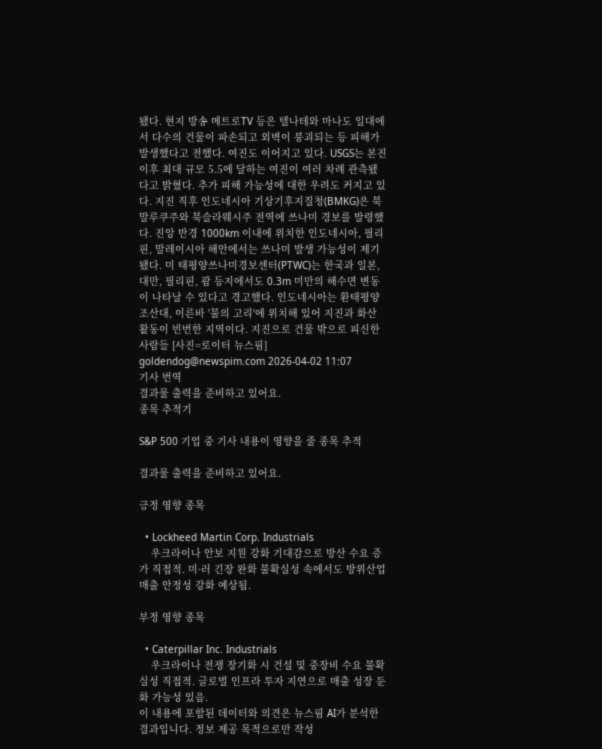됐다. 현지 방송 메트로TV 등은 텔나테와 마나도 일대에서 다수의 건물이 파손되고 외벽이 붕괴되는 등 피해가 발생했다고 전했다. 여진도 이어지고 있다. USGS는 본진 이후 최대 규모 5.5에 달하는 여진이 여러 차례 관측됐다고 밝혔다. 추가 피해 가능성에 대한 우려도 커지고 있다. 지진 직후 인도네시아 기상기후지질청(BMKG)은 북말루쿠주와 북슬라웨시주 전역에 쓰나미 경보를 발령했다. 진앙 반경 1000km 이내에 위치한 인도네시아, 필리핀, 말레이시아 해안에서는 쓰나미 발생 가능성이 제기됐다. 미 태평양쓰나미경보센터(PTWC)는 한국과 일본, 대만, 필리핀, 괌 등지에서도 0.3m 미만의 해수면 변동이 나타날 수 있다고 경고했다. 인도네시아는 환태평양 조산대, 이른바 '불의 고리'에 위치해 있어 지진과 화산 활동이 빈번한 지역이다. 지진으로 건물 밖으로 피신한 사람들 [사진=로이터 뉴스핌] goldendog@newspim.com 2026-04-02 11:07
기사 번역
결과물 출력을 준비하고 있어요.
종목 추적기

S&P 500 기업 중 기사 내용이 영향을 줄 종목 추적

결과물 출력을 준비하고 있어요.

긍정 영향 종목

  • Lockheed Martin Corp. Industrials
    우크라이나 안보 지원 강화 기대감으로 방산 수요 증가 직접적. 미·러 긴장 완화 불확실성 속에서도 방위산업 매출 안정성 강화 예상됨.

부정 영향 종목

  • Caterpillar Inc. Industrials
    우크라이나 전쟁 장기화 시 건설 및 중장비 수요 불확실성 직접적. 글로벌 인프라 투자 지연으로 매출 성장 둔화 가능성 있음.
이 내용에 포함된 데이터와 의견은 뉴스핌 AI가 분석한 결과입니다. 정보 제공 목적으로만 작성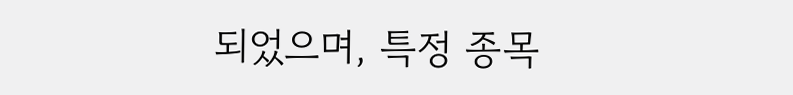되었으며, 특정 종목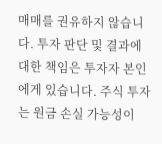매매를 권유하지 않습니다. 투자 판단 및 결과에 대한 책임은 투자자 본인에게 있습니다. 주식 투자는 원금 손실 가능성이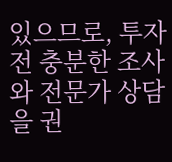있으므로, 투자 전 충분한 조사와 전문가 상담을 권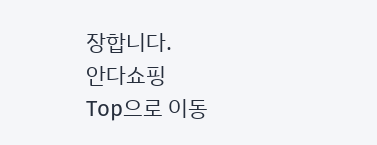장합니다.
안다쇼핑
Top으로 이동